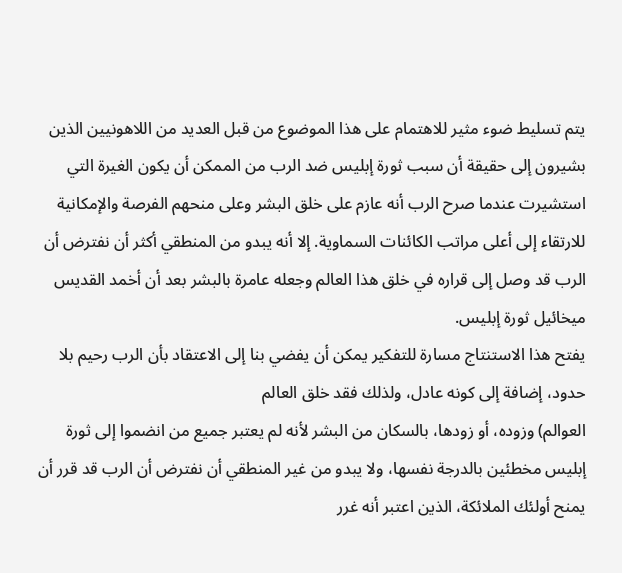يتم تسليط ضوء مثير للاهتمام على هذا الموضوع من قبل العديد من اللاهونيين الذين بشيرون إلى حقيقة أن سبب ثورة إبليس ضد الرب من الممكن أن يكون الغيرة التي استشيرت عندما صرح الرب أنه عازم على خلق البشر وعلى منحهم الفرصة والإمكانية للارتقاء إلى أعلى مراتب الكائنات السماوية. إلا أنه يبدو من المنطقي أكثر أن نفترض أن الرب قد وصل إلى قراره في خلق هذا العالم وجعله عامرة بالبشر بعد أن أخمد القديس ميخائيل ثورة إبليس.
يفتح هذا الاستنتاج مسارة للتفكير يمكن أن يفضي بنا إلى الاعتقاد بأن الرب رحيم بلا حدود، إضافة إلى كونه عادل، ولذلك فقد خلق العالم
العوالم) وزوده، أو زودها، بالسكان من البشر لأنه لم يعتبر جميع من انضموا إلى ثورة إبليس مخطئين بالدرجة نفسها، ولا يبدو من غير المنطقي أن نفترض أن الرب قد قرر أن يمنح أولئك الملائكة، الذين اعتبر أنه غرر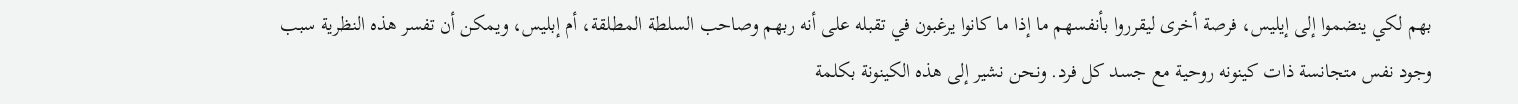بهم لكي ينضموا إلى إيليس، فرصة أخرى ليقرروا بأنفسهم ما إذا ما كانوا يرغبون في تقبله على أنه ربهم وصاحب السلطة المطلقة، أم إبليس، ويمكن أن تفسر هذه النظرية سبب وجود نفس متجانسة ذات کينونه روحية مع جسد كل فرد. ونحن نشير إلى هذه الكينونة بكلمة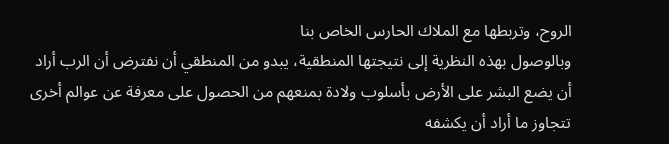الروح، وتربطها مع الملاك الحارس الخاص بنا
وبالوصول بهذه النظرية إلى نتيجتها المنطقية، يبدو من المنطقي أن نفترض أن الرب أراد أن يضع البشر على الأرض بأسلوب ولادة بمنعهم من الحصول على معرفة عن عوالم أخرى تتجاوز ما أراد أن يكشفه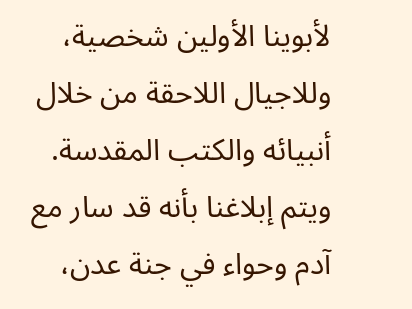لأبوينا الأولين شخصية، وللاجيال اللاحقة من خلال أنبيائه والكتب المقدسة. ويتم إبلاغنا بأنه قد سار مع آدم وحواء في جنة عدن،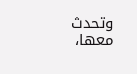وتحدث معها،